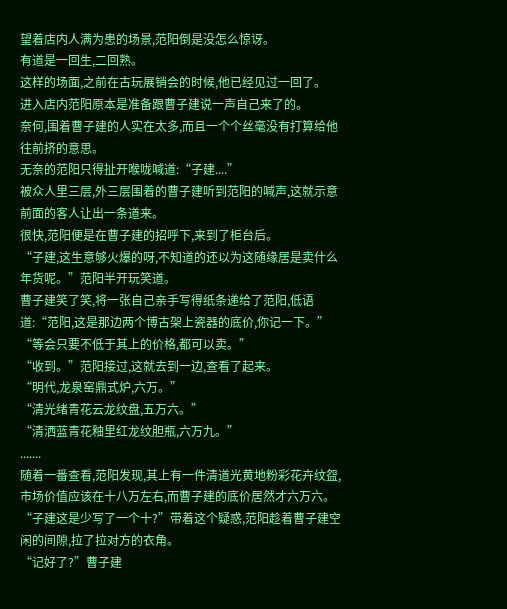望着店内人满为患的场景,范阳倒是没怎么惊讶。
有道是一回生,二回熟。
这样的场面,之前在古玩展销会的时候,他已经见过一回了。
进入店内范阳原本是准备跟曹子建说一声自己来了的。
奈何,围着曹子建的人实在太多,而且一个个丝毫没有打算给他往前挤的意思。
无奈的范阳只得扯开喉咙喊道:“子建....”
被众人里三层,外三层围着的曹子建听到范阳的喊声,这就示意前面的客人让出一条道来。
很快,范阳便是在曹子建的招呼下,来到了柜台后。
“子建,这生意够火爆的呀,不知道的还以为这随缘居是卖什么年货呢。”范阳半开玩笑道。
曹子建笑了笑,将一张自己亲手写得纸条递给了范阳,低语道:“范阳,这是那边两个博古架上瓷器的底价,你记一下。”
“等会只要不低于其上的价格,都可以卖。”
“收到。”范阳接过,这就去到一边,查看了起来。
“明代,龙泉窑鼎式炉,六万。”
“清光绪青花云龙纹盘,五万六。”
“清洒蓝青花釉里红龙纹胆瓶,六万九。”
.......
随着一番查看,范阳发现,其上有一件清道光黄地粉彩花卉纹盌,市场价值应该在十八万左右,而曹子建的底价居然才六万六。
“子建这是少写了一个十?”带着这个疑惑,范阳趁着曹子建空闲的间隙,拉了拉对方的衣角。
“记好了?”曹子建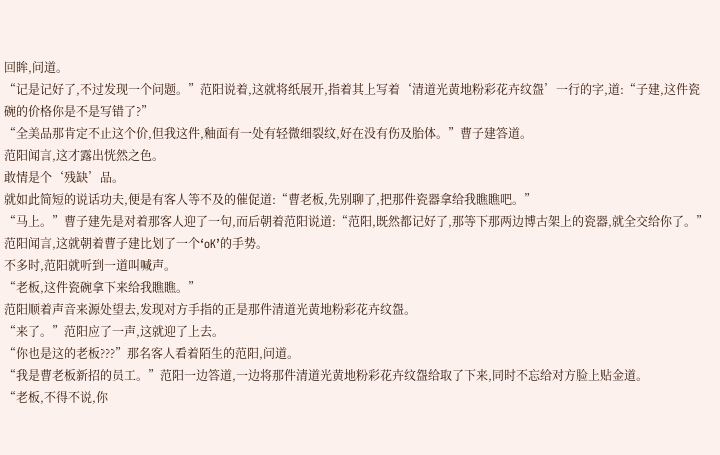回眸,问道。
“记是记好了,不过发现一个问题。”范阳说着,这就将纸展开,指着其上写着‘清道光黄地粉彩花卉纹盌’一行的字,道:“子建,这件瓷碗的价格你是不是写错了?”
“全美品那肯定不止这个价,但我这件,釉面有一处有轻微细裂纹,好在没有伤及胎体。”曹子建答道。
范阳闻言,这才露出恍然之色。
敢情是个‘残缺’品。
就如此简短的说话功夫,便是有客人等不及的催促道:“曹老板,先别聊了,把那件瓷器拿给我瞧瞧吧。”
“马上。”曹子建先是对着那客人迎了一句,而后朝着范阳说道:“范阳,既然都记好了,那等下那两边博古架上的瓷器,就全交给你了。”
范阳闻言,这就朝着曹子建比划了一个‘oK’的手势。
不多时,范阳就听到一道叫喊声。
“老板,这件瓷碗拿下来给我瞧瞧。”
范阳顺着声音来源处望去,发现对方手指的正是那件清道光黄地粉彩花卉纹盌。
“来了。”范阳应了一声,这就迎了上去。
“你也是这的老板???”那名客人看着陌生的范阳,问道。
“我是曹老板新招的员工。”范阳一边答道,一边将那件清道光黄地粉彩花卉纹盌给取了下来,同时不忘给对方脸上贴金道。
“老板,不得不说,你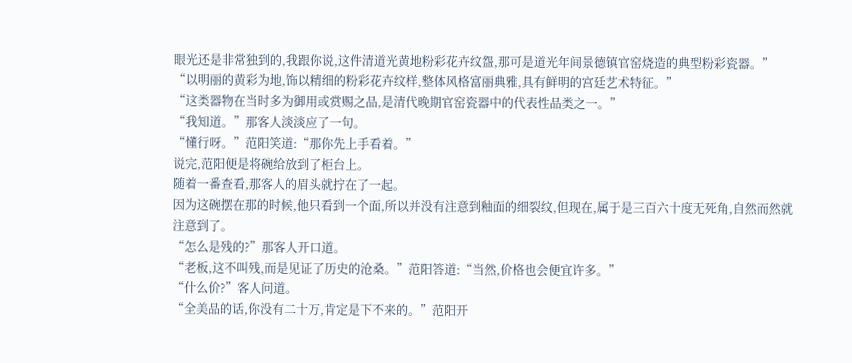眼光还是非常独到的,我跟你说,这件清道光黄地粉彩花卉纹盌,那可是道光年间景德镇官窑烧造的典型粉彩瓷器。”
“以明丽的黄彩为地,饰以精细的粉彩花卉纹样,整体风格富丽典雅,具有鲜明的宫廷艺术特征。”
“这类器物在当时多为御用或赏赐之品,是清代晚期官窑瓷器中的代表性品类之一。”
“我知道。”那客人淡淡应了一句。
“懂行呀。”范阳笑道:“那你先上手看着。”
说完,范阳便是将碗给放到了柜台上。
随着一番查看,那客人的眉头就拧在了一起。
因为这碗摆在那的时候,他只看到一个面,所以并没有注意到釉面的细裂纹,但现在,属于是三百六十度无死角,自然而然就注意到了。
“怎么是残的?”那客人开口道。
“老板,这不叫残,而是见证了历史的沧桑。”范阳答道:“当然,价格也会便宜许多。”
“什么价?”客人问道。
“全美品的话,你没有二十万,肯定是下不来的。”范阳开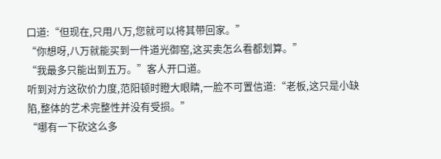口道:“但现在,只用八万,您就可以将其带回家。”
“你想呀,八万就能买到一件道光御窑,这买卖怎么看都划算。”
“我最多只能出到五万。”客人开口道。
听到对方这砍价力度,范阳顿时瞪大眼睛,一脸不可置信道:“老板,这只是小缺陷,整体的艺术完整性并没有受损。”
“哪有一下砍这么多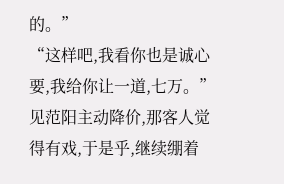的。”
“这样吧,我看你也是诚心要,我给你让一道,七万。”
见范阳主动降价,那客人觉得有戏,于是乎,继续绷着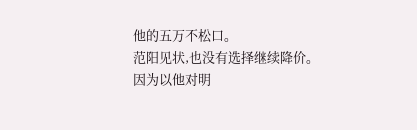他的五万不松口。
范阳见状,也没有选择继续降价。
因为以他对明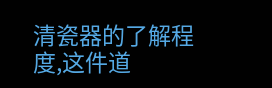清瓷器的了解程度,这件道